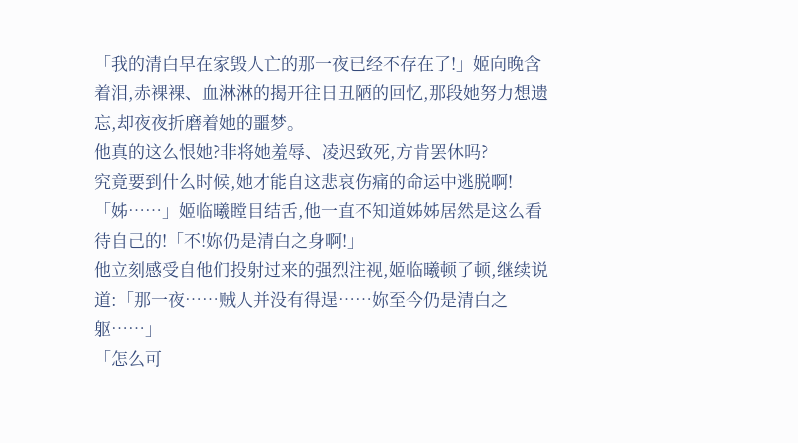「我的清白早在家毁人亡的那一夜已经不存在了!」姬向晚含着泪,赤裸裸、血淋淋的揭开往日丑陋的回忆,那段她努力想遗忘,却夜夜折磨着她的噩梦。
他真的这么恨她?非将她羞辱、凌迟致死,方肯罢休吗?
究竟要到什么时候,她才能自这悲哀伤痛的命运中逃脱啊!
「姊……」姬临曦瞠目结舌,他一直不知道姊姊居然是这么看待自己的!「不!妳仍是清白之身啊!」
他立刻感受自他们投射过来的强烈注视,姬临曦顿了顿,继续说道:「那一夜……贼人并没有得逞……妳至今仍是清白之躯……」
「怎么可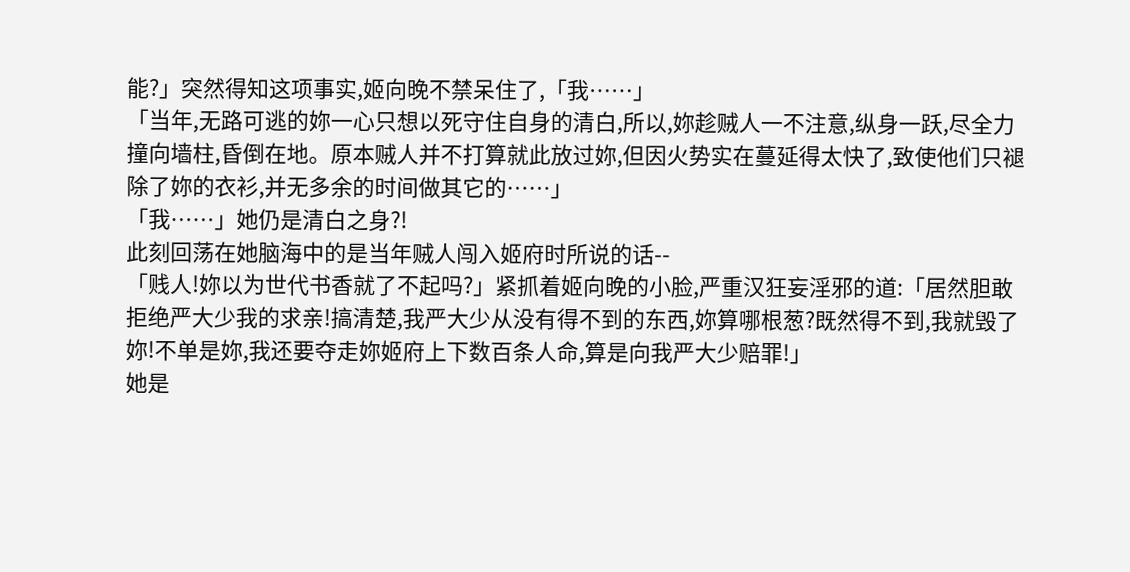能?」突然得知这项事实,姬向晚不禁呆住了,「我……」
「当年,无路可逃的妳一心只想以死守住自身的清白,所以,妳趁贼人一不注意,纵身一跃,尽全力撞向墙柱,昏倒在地。原本贼人并不打算就此放过妳,但因火势实在蔓延得太快了,致使他们只褪除了妳的衣衫,并无多余的时间做其它的……」
「我……」她仍是清白之身?!
此刻回荡在她脑海中的是当年贼人闯入姬府时所说的话--
「贱人!妳以为世代书香就了不起吗?」紧抓着姬向晚的小脸,严重汉狂妄淫邪的道:「居然胆敢拒绝严大少我的求亲!搞清楚,我严大少从没有得不到的东西,妳算哪根葱?既然得不到,我就毁了妳!不单是妳,我还要夺走妳姬府上下数百条人命,算是向我严大少赔罪!」
她是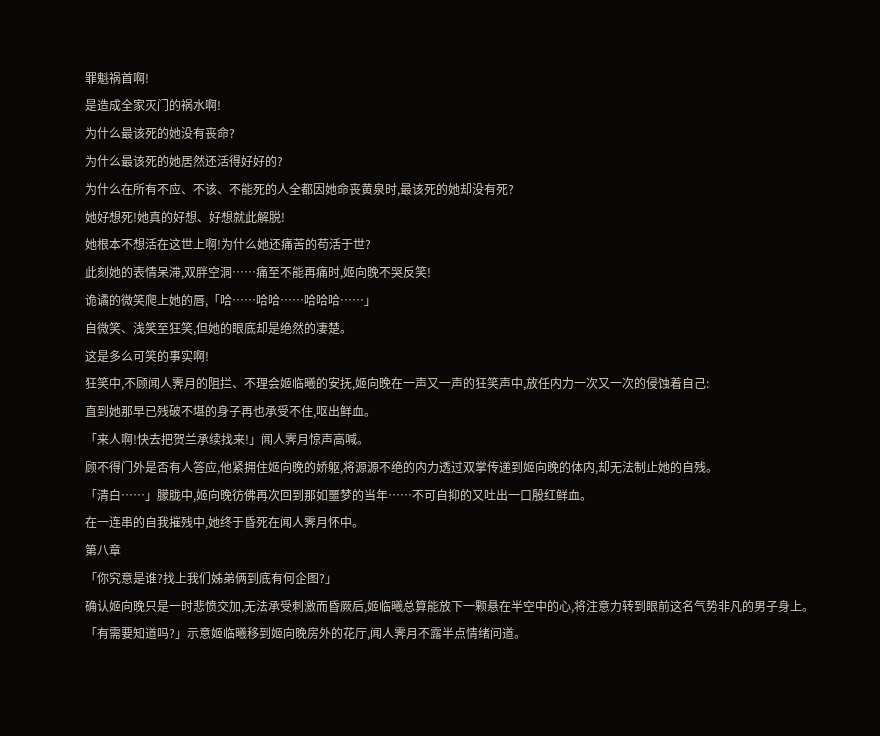罪魁祸首啊!
是造成全家灭门的祸水啊!
为什么最该死的她没有丧命?
为什么最该死的她居然还活得好好的?
为什么在所有不应、不该、不能死的人全都因她命丧黄泉时,最该死的她却没有死?
她好想死!她真的好想、好想就此解脱!
她根本不想活在这世上啊!为什么她还痛苦的苟活于世?
此刻她的表情呆滞,双胖空洞……痛至不能再痛时,姬向晚不哭反笑!
诡谲的微笑爬上她的唇,「哈……哈哈……哈哈哈……」
自微笑、浅笑至狂笑,但她的眼底却是绝然的凄楚。
这是多么可笑的事实啊!
狂笑中,不顾闻人霁月的阻拦、不理会姬临曦的安抚,姬向晚在一声又一声的狂笑声中,放任内力一次又一次的侵蚀着自己:
直到她那早已残破不堪的身子再也承受不住,呕出鲜血。
「来人啊!快去把贺兰承续找来!」闻人霁月惊声高喊。
顾不得门外是否有人答应,他紧拥住姬向晚的娇躯,将源源不绝的内力透过双掌传递到姬向晚的体内,却无法制止她的自残。
「清白……」朦胧中,姬向晚彷佛再次回到那如噩梦的当年……不可自抑的又吐出一口殷红鲜血。
在一连串的自我摧残中,她终于昏死在闻人霁月怀中。
第八章
「你究意是谁?找上我们姊弟俩到底有何企图?」
确认姬向晚只是一时悲愤交加,无法承受刺激而昏厥后,姬临曦总算能放下一颗悬在半空中的心,将注意力转到眼前这名气势非凡的男子身上。
「有需要知道吗?」示意姬临曦移到姬向晚房外的花厅,闻人霁月不露半点情绪问道。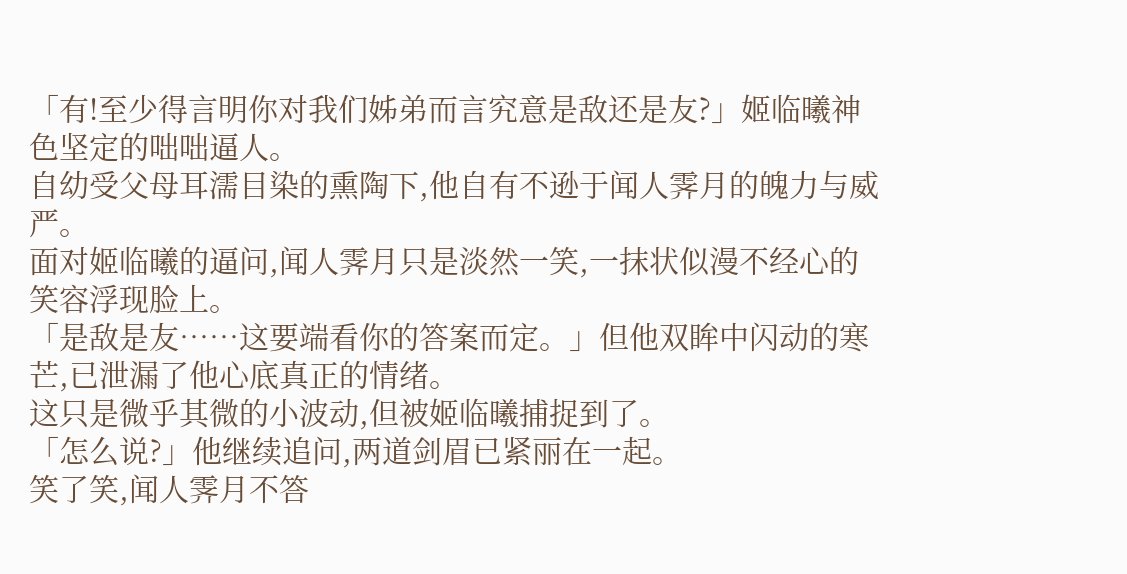「有!至少得言明你对我们姊弟而言究意是敌还是友?」姬临曦神色坚定的咄咄逼人。
自幼受父母耳濡目染的熏陶下,他自有不逊于闻人霁月的魄力与威严。
面对姬临曦的逼问,闻人霁月只是淡然一笑,一抹状似漫不经心的笑容浮现脸上。
「是敌是友……这要端看你的答案而定。」但他双眸中闪动的寒芒,已泄漏了他心底真正的情绪。
这只是微乎其微的小波动,但被姬临曦捕捉到了。
「怎么说?」他继续追问,两道剑眉已紧丽在一起。
笑了笑,闻人霁月不答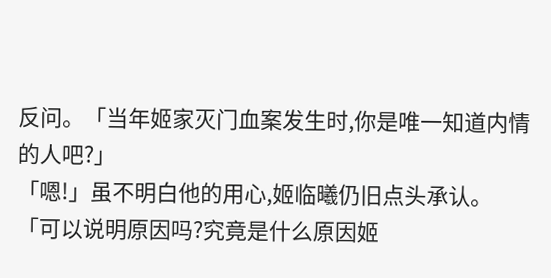反问。「当年姬家灭门血案发生时,你是唯一知道内情的人吧?」
「嗯!」虽不明白他的用心,姬临曦仍旧点头承认。
「可以说明原因吗?究竟是什么原因姬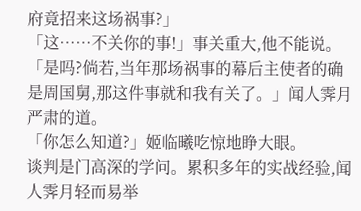府竟招来这场祸事?」
「这……不关你的事!」事关重大,他不能说。
「是吗?倘若,当年那场祸事的幕后主使者的确是周国舅,那这件事就和我有关了。」闻人霁月严肃的道。
「你怎么知道?」姬临曦吃惊地睁大眼。
谈判是门高深的学问。累积多年的实战经验,闻人霁月轻而易举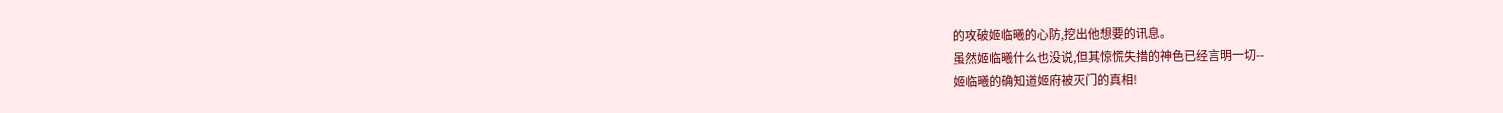的攻破姬临曦的心防,挖出他想要的讯息。
虽然姬临曦什么也没说,但其惊慌失措的神色已经言明一切--
姬临曦的确知道姬府被灭门的真相!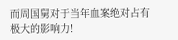而周国舅对于当年血案绝对占有极大的影响力!